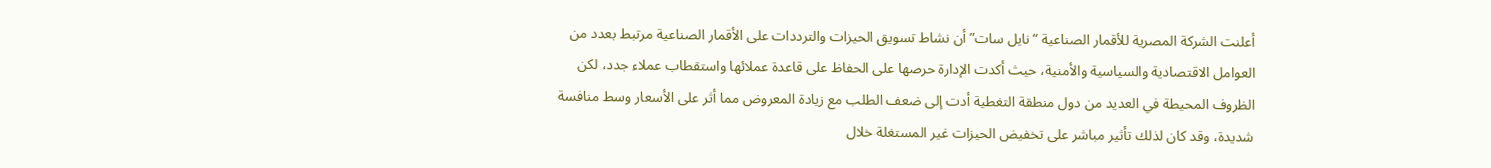أعلنت الشركة المصرية للأقمار الصناعية “نايل سات” أن نشاط تسويق الحيزات والترددات على الأقمار الصناعية مرتبط بعدد من العوامل الاقتصادية والسياسية والأمنية، حيث أكدت الإدارة حرصها على الحفاظ على قاعدة عملائها واستقطاب عملاء جدد، لكن الظروف المحيطة في العديد من دول منطقة التغطية أدت إلى ضعف الطلب مع زيادة المعروض مما أثر على الأسعار وسط منافسة شديدة، وقد كان لذلك تأثير مباشر على تخفيض الحيزات غير المستغلة خلال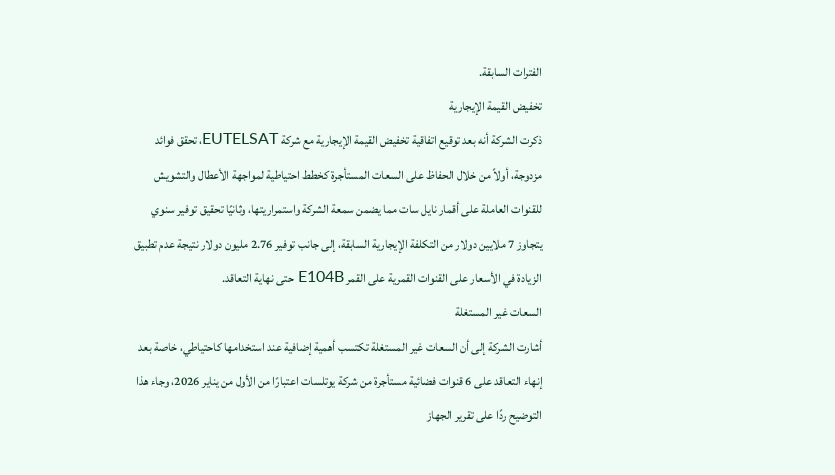الفترات السابقة.
تخفيض القيمة الإيجارية
ذكرت الشركة أنه بعد توقيع اتفاقية تخفيض القيمة الإيجارية مع شركة EUTELSAT، تحقق فوائد مزدوجة، أولاً من خلال الحفاظ على السعات المستأجرة كخطط احتياطية لمواجهة الأعطال والتشويش للقنوات العاملة على أقمار نايل سات مما يضمن سمعة الشركة واستمراريتها، وثانيًا تحقيق توفير سنوي يتجاوز 7 ملايين دولار من التكلفة الإيجارية السابقة، إلى جانب توفير 2.76 مليون دولار نتيجة عدم تطبيق الزيادة في الأسعار على القنوات القمرية على القمر E104B حتى نهاية التعاقد.
السعات غير المستغلة
أشارت الشركة إلى أن السعات غير المستغلة تكتسب أهمية إضافية عند استخدامها كاحتياطي، خاصة بعد إنهاء التعاقد على 6 قنوات فضائية مستأجرة من شركة يوتلسات اعتبارًا من الأول من يناير 2026، وجاء هذا التوضيح ردًا على تقرير الجهاز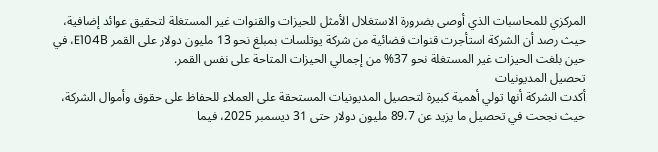المركزي للمحاسبات الذي أوصى بضرورة الاستغلال الأمثل للحيزات والقنوات غير المستغلة لتحقيق عوائد إضافية، حيث رصد أن الشركة استأجرت قنوات فضائية من شركة يوتلسات بمبلغ نحو 13 مليون دولار على القمر E104B، في حين بلغت الحيزات غير المستغلة نحو 37% من إجمالي الحيزات المتاحة على نفس القمر.
تحصيل المديونيات
أكدت الشركة أنها تولي أهمية كبيرة لتحصيل المديونيات المستحقة على العملاء للحفاظ على حقوق وأموال الشركة، حيث نجحت في تحصيل ما يزيد عن 89.7 مليون دولار حتى 31 ديسمبر 2025، فيما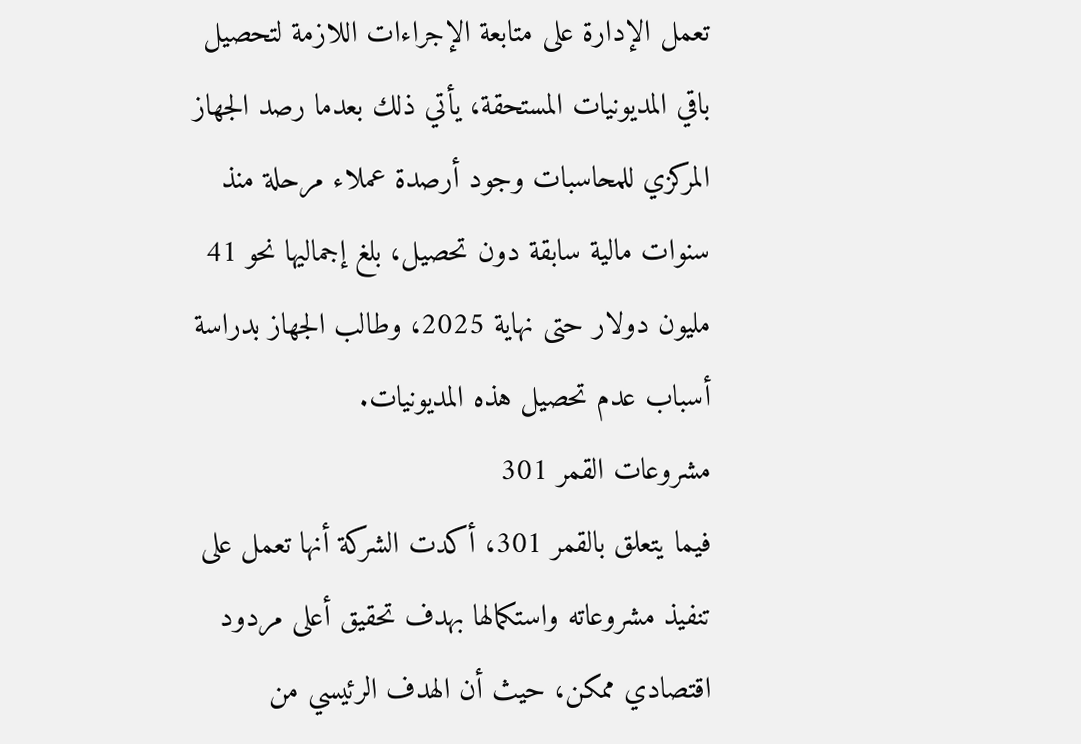تعمل الإدارة على متابعة الإجراءات اللازمة لتحصيل باقي المديونيات المستحقة، يأتي ذلك بعدما رصد الجهاز المركزي للمحاسبات وجود أرصدة عملاء مرحلة منذ سنوات مالية سابقة دون تحصيل، بلغ إجماليها نحو 41 مليون دولار حتى نهاية 2025، وطالب الجهاز بدراسة أسباب عدم تحصيل هذه المديونيات.
مشروعات القمر 301
فيما يتعلق بالقمر 301، أكدت الشركة أنها تعمل على تنفيذ مشروعاته واستكمالها بهدف تحقيق أعلى مردود اقتصادي ممكن، حيث أن الهدف الرئيسي من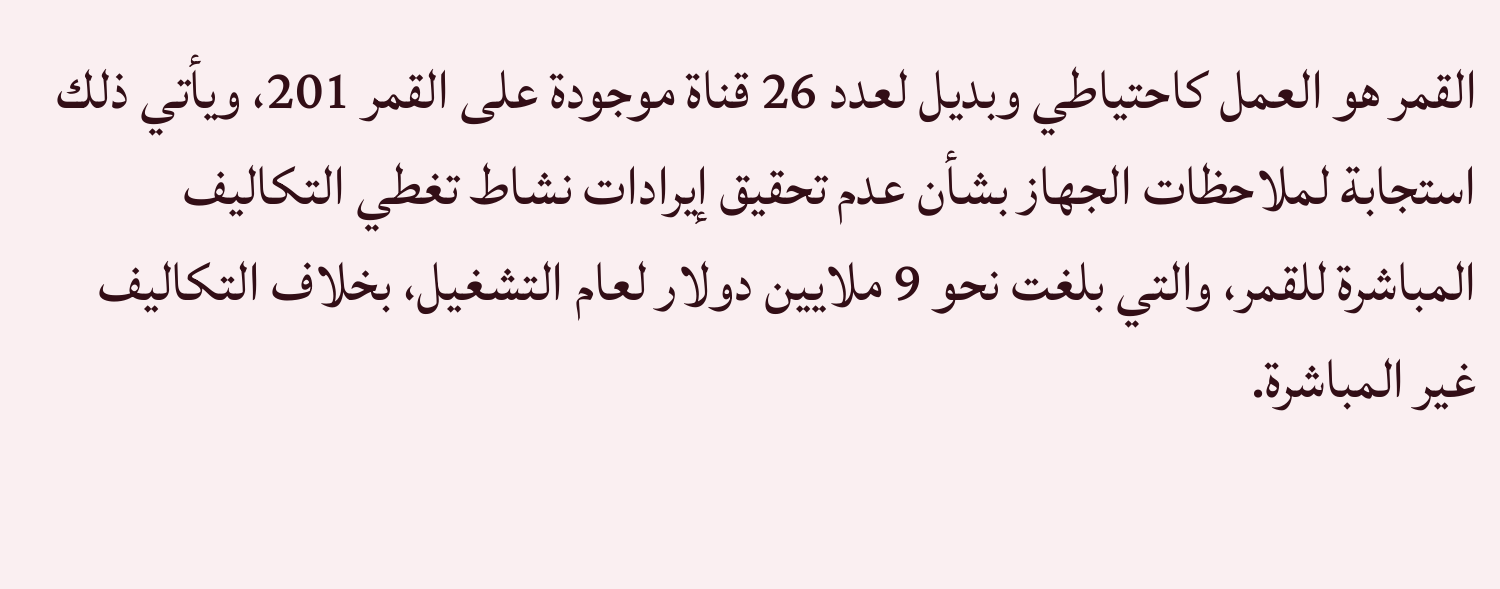القمر هو العمل كاحتياطي وبديل لعدد 26 قناة موجودة على القمر 201، ويأتي ذلك استجابة لملاحظات الجهاز بشأن عدم تحقيق إيرادات نشاط تغطي التكاليف المباشرة للقمر، والتي بلغت نحو 9 ملايين دولار لعام التشغيل، بخلاف التكاليف غير المباشرة.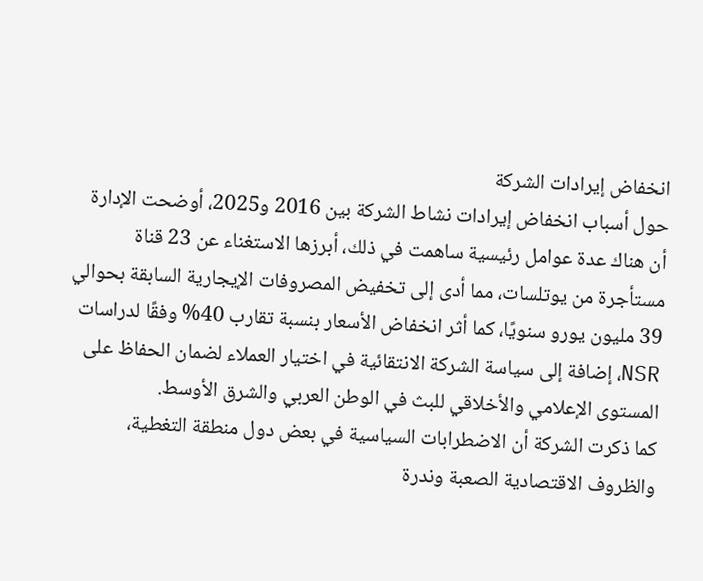انخفاض إيرادات الشركة
حول أسباب انخفاض إيرادات نشاط الشركة بين 2016 و2025، أوضحت الإدارة أن هناك عدة عوامل رئيسية ساهمت في ذلك، أبرزها الاستغناء عن 23 قناة مستأجرة من يوتلسات، مما أدى إلى تخفيض المصروفات الإيجارية السابقة بحوالي 39 مليون يورو سنويًا، كما أثر انخفاض الأسعار بنسبة تقارب 40% وفقًا لدراسات NSR، إضافة إلى سياسة الشركة الانتقائية في اختيار العملاء لضمان الحفاظ على المستوى الإعلامي والأخلاقي للبث في الوطن العربي والشرق الأوسط.
كما ذكرت الشركة أن الاضطرابات السياسية في بعض دول منطقة التغطية، والظروف الاقتصادية الصعبة وندرة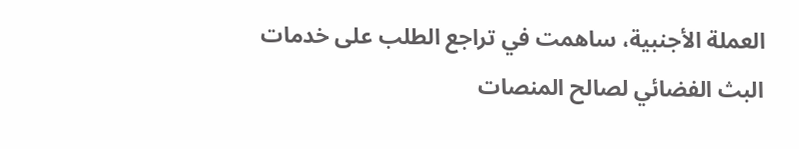العملة الأجنبية، ساهمت في تراجع الطلب على خدمات البث الفضائي لصالح المنصات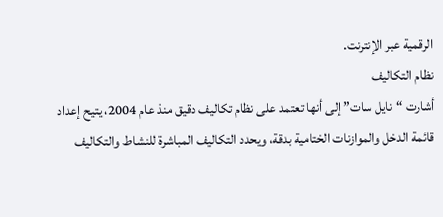الرقمية عبر الإنترنت.
نظام التكاليف
أشارت “نايل سات” إلى أنها تعتمد على نظام تكاليف دقيق منذ عام 2004، يتيح إعداد قائمة الدخل والموازنات الختامية بدقة، ويحدد التكاليف المباشرة للنشاط والتكاليف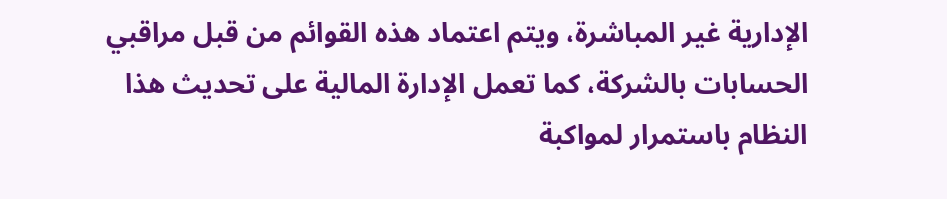الإدارية غير المباشرة، ويتم اعتماد هذه القوائم من قبل مراقبي الحسابات بالشركة، كما تعمل الإدارة المالية على تحديث هذا النظام باستمرار لمواكبة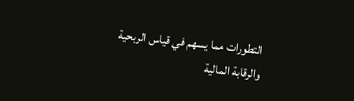التطورات مما يسهم في قياس الربحية والرقابة المالية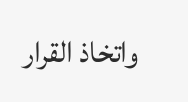واتخاذ القرار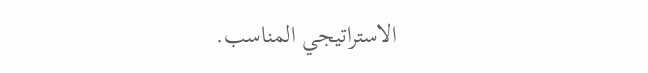الاستراتيجي المناسب.